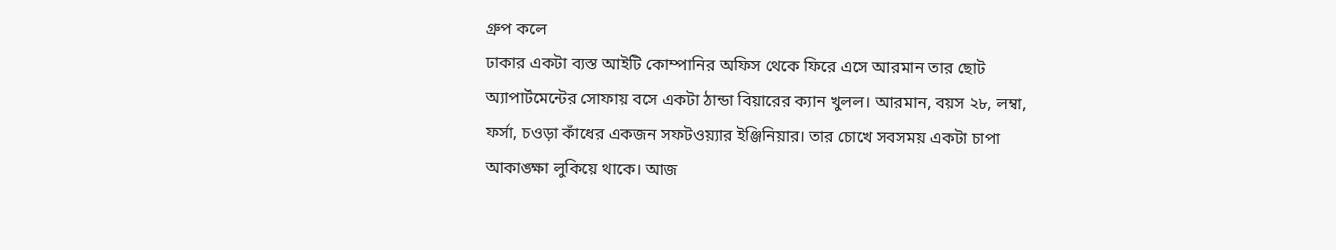গ্ৰুপ কলে
ঢাকার একটা ব্যস্ত আইটি কোম্পানির অফিস থেকে ফিরে এসে আরমান তার ছোট অ্যাপার্টমেন্টের সোফায় বসে একটা ঠান্ডা বিয়ারের ক্যান খুলল। আরমান, বয়স ২৮, লম্বা, ফর্সা, চওড়া কাঁধের একজন সফটওয়্যার ইঞ্জিনিয়ার। তার চোখে সবসময় একটা চাপা আকাঙ্ক্ষা লুকিয়ে থাকে। আজ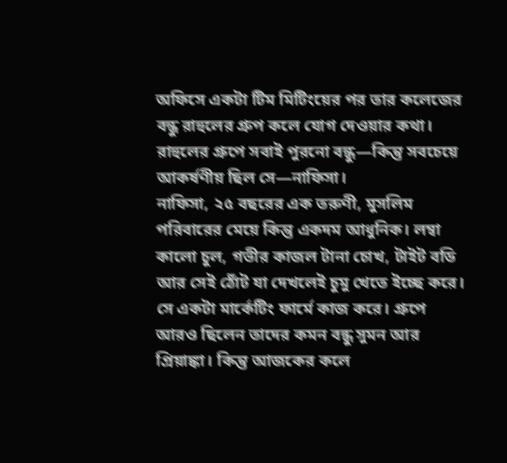অফিসে একটা টিম মিটিংয়ের পর তার কলেজের বন্ধু রাহুলের গ্রুপ কলে যোগ দেওয়ার কথা। রাহুলের গ্রুপে সবাই পুরনো বন্ধু—কিন্তু সবচেয়ে আকর্ষণীয় ছিল সে—নাফিসা।
নাফিসা, ২৫ বছরের এক তরুণী, মুসলিম পরিবারের মেয়ে কিন্তু একদম আধুনিক। লম্বা কালো চুল, গভীর কাজল টানা চোখ, টাইট বডি আর সেই ঠোঁট যা দেখলেই চুমু খেতে ইচ্ছে করে। সে একটা মার্কেটিং ফার্মে কাজ করে। গ্রুপে আরও ছিলেন তাদের কমন বন্ধু সুমন আর প্রিয়াঙ্কা। কিন্তু আজকের কলে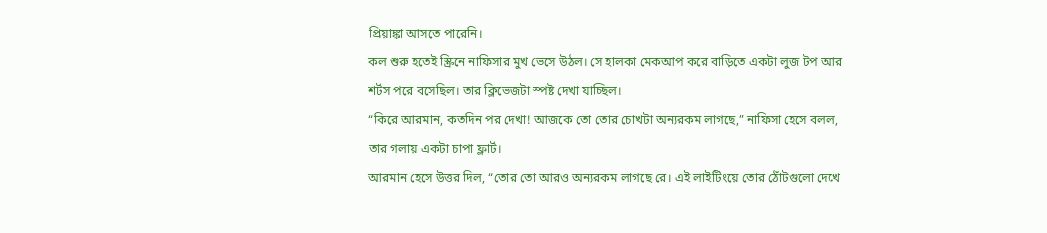প্রিয়াঙ্কা আসতে পারেনি।
কল শুরু হতেই স্ক্রিনে নাফিসার মুখ ভেসে উঠল। সে হালকা মেকআপ করে বাড়িতে একটা লুজ টপ আর শর্টস পরে বসেছিল। তার ক্লিভেজটা স্পষ্ট দেখা যাচ্ছিল।
“কিরে আরমান, কতদিন পর দেখা! আজকে তো তোর চোখটা অন্যরকম লাগছে,” নাফিসা হেসে বলল, তার গলায় একটা চাপা ফ্লার্ট।
আরমান হেসে উত্তর দিল, “তোর তো আরও অন্যরকম লাগছে রে। এই লাইটিংয়ে তোর ঠোঁটগুলো দেখে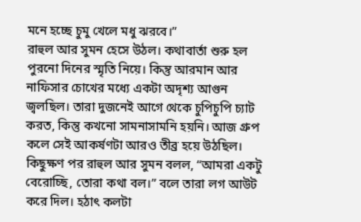মনে হচ্ছে চুমু খেলে মধু ঝরবে।”
রাহুল আর সুমন হেসে উঠল। কথাবার্তা শুরু হল পুরনো দিনের স্মৃতি নিয়ে। কিন্তু আরমান আর নাফিসার চোখের মধ্যে একটা অদৃশ্য আগুন জ্বলছিল। তারা দুজনেই আগে থেকে চুপিচুপি চ্যাট করত, কিন্তু কখনো সামনাসামনি হয়নি। আজ গ্রুপ কলে সেই আকর্ষণটা আরও তীব্র হয়ে উঠছিল।
কিছুক্ষণ পর রাহুল আর সুমন বলল, “আমরা একটু বেরোচ্ছি, তোরা কথা বল।” বলে তারা লগ আউট করে দিল। হঠাৎ কলটা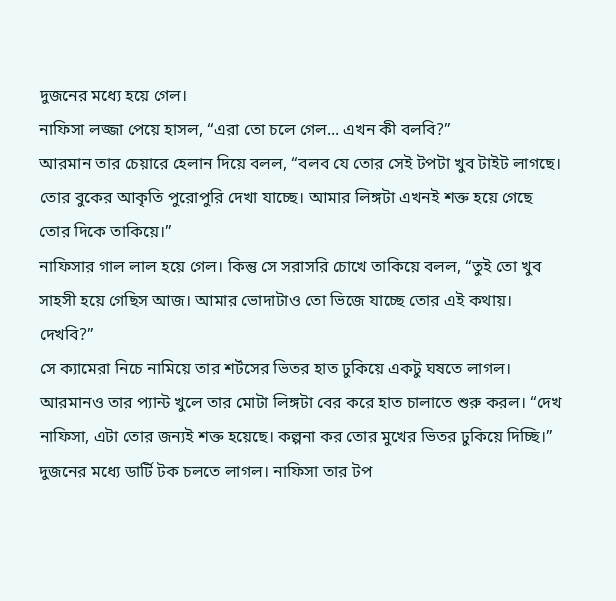দুজনের মধ্যে হয়ে গেল।
নাফিসা লজ্জা পেয়ে হাসল, “এরা তো চলে গেল... এখন কী বলবি?”
আরমান তার চেয়ারে হেলান দিয়ে বলল, “বলব যে তোর সেই টপটা খুব টাইট লাগছে। তোর বুকের আকৃতি পুরোপুরি দেখা যাচ্ছে। আমার লিঙ্গটা এখনই শক্ত হয়ে গেছে তোর দিকে তাকিয়ে।”
নাফিসার গাল লাল হয়ে গেল। কিন্তু সে সরাসরি চোখে তাকিয়ে বলল, “তুই তো খুব সাহসী হয়ে গেছিস আজ। আমার ভোদাটাও তো ভিজে যাচ্ছে তোর এই কথায়। দেখবি?”
সে ক্যামেরা নিচে নামিয়ে তার শর্টসের ভিতর হাত ঢুকিয়ে একটু ঘষতে লাগল। আরমানও তার প্যান্ট খুলে তার মোটা লিঙ্গটা বের করে হাত চালাতে শুরু করল। “দেখ নাফিসা, এটা তোর জন্যই শক্ত হয়েছে। কল্পনা কর তোর মুখের ভিতর ঢুকিয়ে দিচ্ছি।”
দুজনের মধ্যে ডার্টি টক চলতে লাগল। নাফিসা তার টপ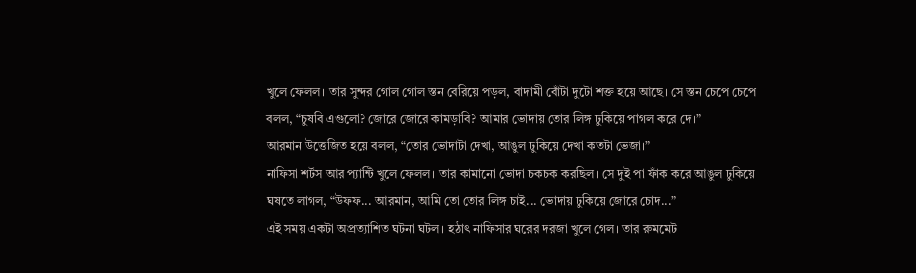খুলে ফেলল। তার সুন্দর গোল গোল স্তন বেরিয়ে পড়ল, বাদামী বোঁটা দুটো শক্ত হয়ে আছে। সে স্তন চেপে চেপে বলল, “চুষবি এগুলো? জোরে জোরে কামড়াবি? আমার ভোদায় তোর লিঙ্গ ঢুকিয়ে পাগল করে দে।”
আরমান উত্তেজিত হয়ে বলল, “তোর ভোদাটা দেখা, আঙুল ঢুকিয়ে দেখা কতটা ভেজা।”
নাফিসা শর্টস আর প্যান্টি খুলে ফেলল। তার কামানো ভোদা চকচক করছিল। সে দুই পা ফাঁক করে আঙুল ঢুকিয়ে ঘষতে লাগল, “উফফ... আরমান, আমি তো তোর লিঙ্গ চাই... ভোদায় ঢুকিয়ে জোরে চোদ...”
এই সময় একটা অপ্রত্যাশিত ঘটনা ঘটল। হঠাৎ নাফিসার ঘরের দরজা খুলে গেল। তার রুমমেট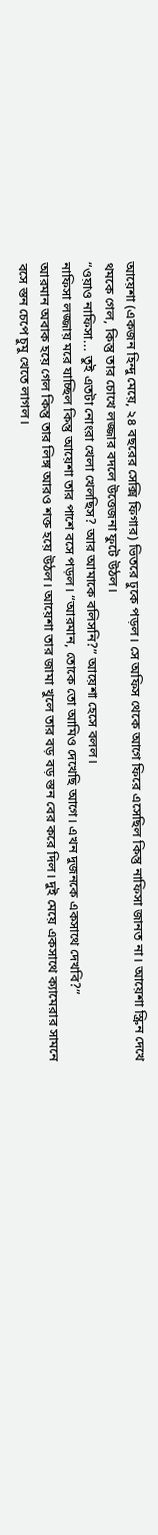আয়েশা (একজন হিন্দু মেয়ে, ২৪ বছরের সেক্সি ফিগার) ভিতরে ঢুকে পড়ল। সে অফিস থেকে আগে ফিরে এসেছিল কিন্তু নাফিসা জানত না। আয়েশা স্ক্রিন দেখে থমকে গেল, কিন্তু তার চোখে লজ্জার বদলে উত্তেজনা ফুটে উঠল।
“ওয়াও নাফিসা... তুই এতটা নোংরা খেলা খেলছিস? আর আমাকে বলিসনি?” আয়েশা হেসে বলল।
নাফিসা লজ্জায় মরে যাচ্ছিল কিন্তু আয়েশা তার পাশে বসে পড়ল। “আরমান, তোকে তো আমিও দেখেছি আগে। এখন দুজনকে একসাথে দেখবি?”
আরমান অবাক হয়ে গেল কিন্তু তার লিঙ্গ আরও শক্ত হয়ে উঠল। আয়েশা তার জামা খুলে তার বড় বড় স্তন বের করে দিল। দুই মেয়ে একসাথে ক্যামেরার সামনে বসে স্তন চেপে চুমু খেতে লাগল।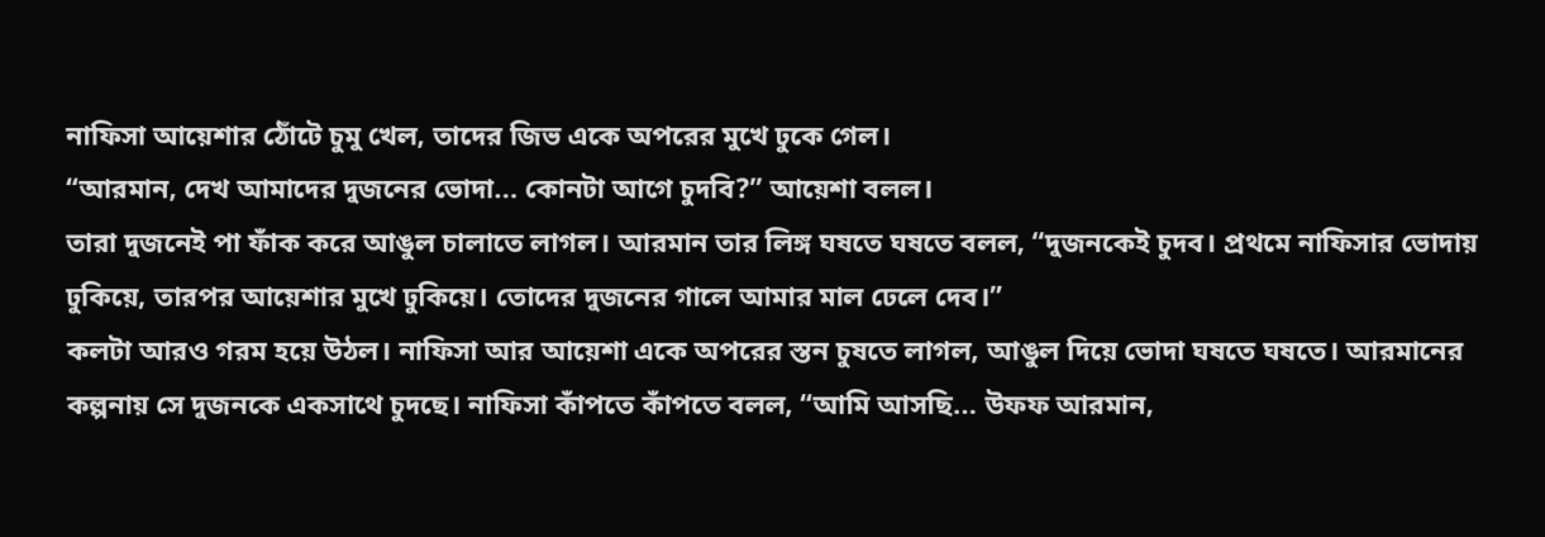নাফিসা আয়েশার ঠোঁটে চুমু খেল, তাদের জিভ একে অপরের মুখে ঢুকে গেল।
“আরমান, দেখ আমাদের দুজনের ভোদা... কোনটা আগে চুদবি?” আয়েশা বলল।
তারা দুজনেই পা ফাঁক করে আঙুল চালাতে লাগল। আরমান তার লিঙ্গ ঘষতে ঘষতে বলল, “দুজনকেই চুদব। প্রথমে নাফিসার ভোদায় ঢুকিয়ে, তারপর আয়েশার মুখে ঢুকিয়ে। তোদের দুজনের গালে আমার মাল ঢেলে দেব।”
কলটা আরও গরম হয়ে উঠল। নাফিসা আর আয়েশা একে অপরের স্তন চুষতে লাগল, আঙুল দিয়ে ভোদা ঘষতে ঘষতে। আরমানের কল্পনায় সে দুজনকে একসাথে চুদছে। নাফিসা কাঁপতে কাঁপতে বলল, “আমি আসছি... উফফ আরমান,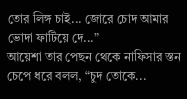তোর লিঙ্গ চাই... জোরে চোদ আমার ভোদা ফাটিয়ে দে...”
আয়েশা তার পেছন থেকে নাফিসার স্তন চেপে ধরে বলল, “চুদ তোকে...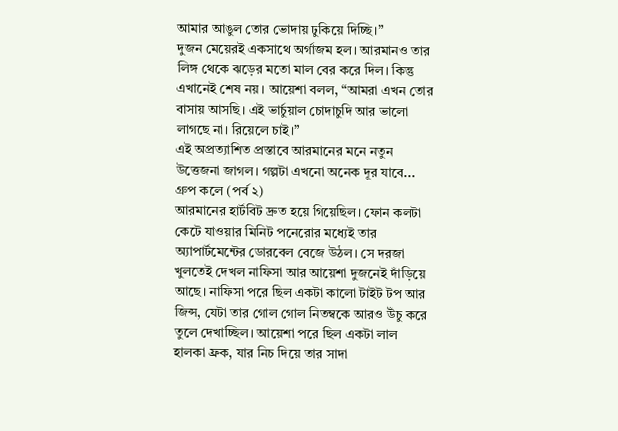আমার আঙুল তোর ভোদায় ঢুকিয়ে দিচ্ছি।”
দুজন মেয়েরই একসাথে অর্গাজম হল। আরমানও তার লিঙ্গ থেকে ঝড়ের মতো মাল বের করে দিল। কিন্তু এখানেই শেষ নয়। আয়েশা বলল, “আমরা এখন তোর বাসায় আসছি। এই ভার্চুয়াল চোদাচুদি আর ভালো লাগছে না। রিয়েলে চাই।”
এই অপ্রত্যাশিত প্রস্তাবে আরমানের মনে নতুন উত্তেজনা জাগল। গল্পটা এখনো অনেক দূর যাবে...
গ্ৰুপ কলে (পর্ব ২)
আরমানের হার্টবিট দ্রুত হয়ে গিয়েছিল। ফোন কলটা কেটে যাওয়ার মিনিট পনেরোর মধ্যেই তার অ্যাপার্টমেন্টের ডোরবেল বেজে উঠল। সে দরজা খুলতেই দেখল নাফিসা আর আয়েশা দুজনেই দাঁড়িয়ে আছে। নাফিসা পরে ছিল একটা কালো টাইট টপ আর জিন্স, যেটা তার গোল গোল নিতম্বকে আরও উঁচু করে তুলে দেখাচ্ছিল। আয়েশা পরে ছিল একটা লাল হালকা ফ্রক, যার নিচ দিয়ে তার সাদা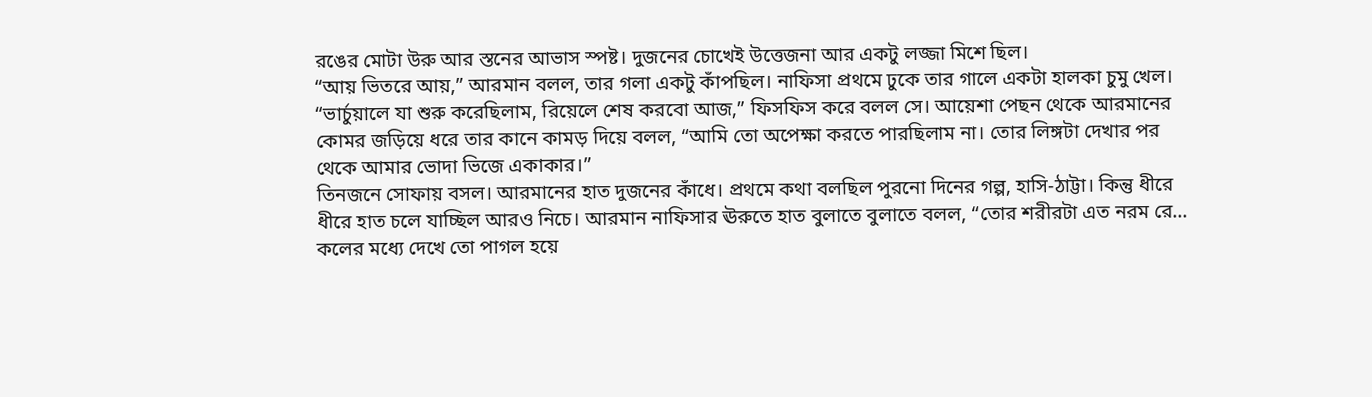রঙের মোটা উরু আর স্তনের আভাস স্পষ্ট। দুজনের চোখেই উত্তেজনা আর একটু লজ্জা মিশে ছিল।
“আয় ভিতরে আয়,” আরমান বলল, তার গলা একটু কাঁপছিল। নাফিসা প্রথমে ঢুকে তার গালে একটা হালকা চুমু খেল। “ভার্চুয়ালে যা শুরু করেছিলাম, রিয়েলে শেষ করবো আজ,” ফিসফিস করে বলল সে। আয়েশা পেছন থেকে আরমানের কোমর জড়িয়ে ধরে তার কানে কামড় দিয়ে বলল, “আমি তো অপেক্ষা করতে পারছিলাম না। তোর লিঙ্গটা দেখার পর থেকে আমার ভোদা ভিজে একাকার।”
তিনজনে সোফায় বসল। আরমানের হাত দুজনের কাঁধে। প্রথমে কথা বলছিল পুরনো দিনের গল্প, হাসি-ঠাট্টা। কিন্তু ধীরে ধীরে হাত চলে যাচ্ছিল আরও নিচে। আরমান নাফিসার ঊরুতে হাত বুলাতে বুলাতে বলল, “তোর শরীরটা এত নরম রে... কলের মধ্যে দেখে তো পাগল হয়ে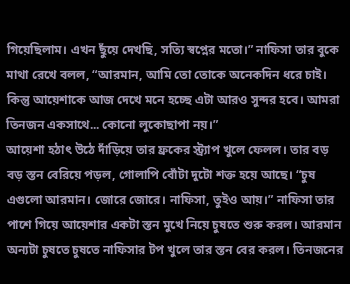গিয়েছিলাম। এখন ছুঁয়ে দেখছি, সত্যি স্বপ্নের মতো।” নাফিসা তার বুকে মাথা রেখে বলল, “আরমান, আমি তো তোকে অনেকদিন ধরে চাই। কিন্তু আয়েশাকে আজ দেখে মনে হচ্ছে এটা আরও সুন্দর হবে। আমরা তিনজন একসাথে... কোনো লুকোছাপা নয়।”
আয়েশা হঠাৎ উঠে দাঁড়িয়ে তার ফ্রকের স্ট্র্যাপ খুলে ফেলল। তার বড় বড় স্তন বেরিয়ে পড়ল, গোলাপি বোঁটা দুটো শক্ত হয়ে আছে। “চুষ এগুলো আরমান। জোরে জোরে। নাফিসা, তুইও আয়।” নাফিসা তার পাশে গিয়ে আয়েশার একটা স্তন মুখে নিয়ে চুষতে শুরু করল। আরমান অন্যটা চুষতে চুষতে নাফিসার টপ খুলে তার স্তন বের করল। তিনজনের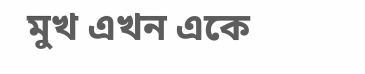মুখ এখন একে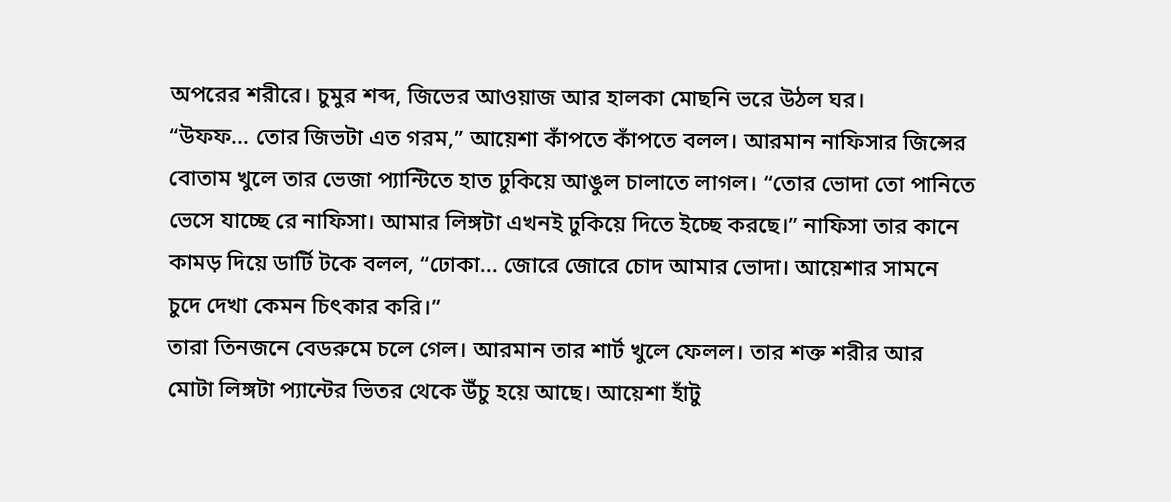অপরের শরীরে। চুমুর শব্দ, জিভের আওয়াজ আর হালকা মোছনি ভরে উঠল ঘর।
“উফফ... তোর জিভটা এত গরম,” আয়েশা কাঁপতে কাঁপতে বলল। আরমান নাফিসার জিন্সের বোতাম খুলে তার ভেজা প্যান্টিতে হাত ঢুকিয়ে আঙুল চালাতে লাগল। “তোর ভোদা তো পানিতে ভেসে যাচ্ছে রে নাফিসা। আমার লিঙ্গটা এখনই ঢুকিয়ে দিতে ইচ্ছে করছে।” নাফিসা তার কানে কামড় দিয়ে ডার্টি টকে বলল, “ঢোকা... জোরে জোরে চোদ আমার ভোদা। আয়েশার সামনে চুদে দেখা কেমন চিৎকার করি।”
তারা তিনজনে বেডরুমে চলে গেল। আরমান তার শার্ট খুলে ফেলল। তার শক্ত শরীর আর মোটা লিঙ্গটা প্যান্টের ভিতর থেকে উঁচু হয়ে আছে। আয়েশা হাঁটু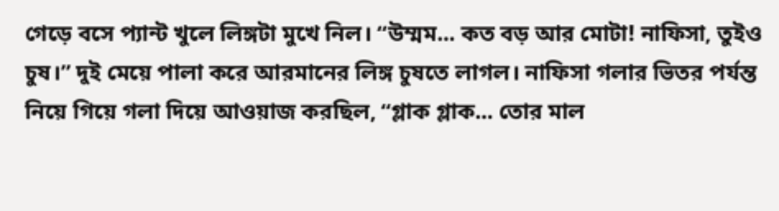গেড়ে বসে প্যান্ট খুলে লিঙ্গটা মুখে নিল। “উম্মম... কত বড় আর মোটা! নাফিসা, তুইও চুষ।” দুই মেয়ে পালা করে আরমানের লিঙ্গ চুষতে লাগল। নাফিসা গলার ভিতর পর্যন্ত নিয়ে গিয়ে গলা দিয়ে আওয়াজ করছিল, “গ্লাক গ্লাক... তোর মাল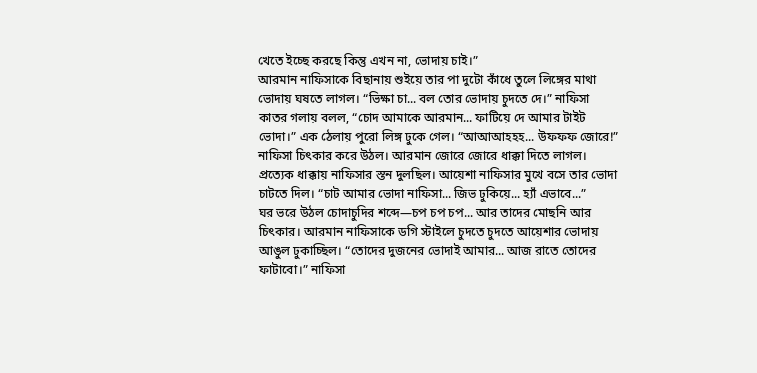খেতে ইচ্ছে করছে কিন্তু এখন না, ভোদায় চাই।”
আরমান নাফিসাকে বিছানায় শুইয়ে তার পা দুটো কাঁধে তুলে লিঙ্গের মাথা ভোদায় ঘষতে লাগল। “ভিক্ষা চা... বল তোর ভোদায় চুদতে দে।” নাফিসা কাতর গলায় বলল, “চোদ আমাকে আরমান... ফাটিয়ে দে আমার টাইট ভোদা।” এক ঠেলায় পুরো লিঙ্গ ঢুকে গেল। “আআআহহহ... উফফফ জোরে!” নাফিসা চিৎকার করে উঠল। আরমান জোরে জোরে ধাক্কা দিতে লাগল। প্রত্যেক ধাক্কায় নাফিসার স্তন দুলছিল। আয়েশা নাফিসার মুখে বসে তার ভোদা চাটতে দিল। “চাট আমার ভোদা নাফিসা... জিভ ঢুকিয়ে... হ্যাঁ এভাবে...”
ঘর ভরে উঠল চোদাচুদির শব্দে—চপ চপ চপ... আর তাদের মোছনি আর চিৎকার। আরমান নাফিসাকে ডগি স্টাইলে চুদতে চুদতে আয়েশার ভোদায় আঙুল ঢুকাচ্ছিল। “তোদের দুজনের ভোদাই আমার... আজ রাতে তোদের ফাটাবো।” নাফিসা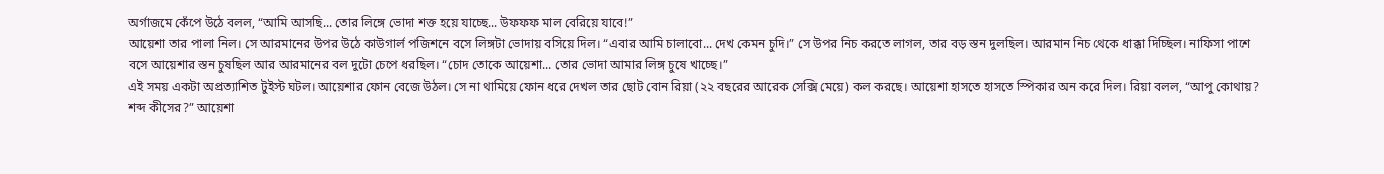অর্গাজমে কেঁপে উঠে বলল, “আমি আসছি... তোর লিঙ্গে ভোদা শক্ত হয়ে যাচ্ছে... উফফফ মাল বেরিয়ে যাবে!”
আয়েশা তার পালা নিল। সে আরমানের উপর উঠে কাউগার্ল পজিশনে বসে লিঙ্গটা ভোদায় বসিয়ে দিল। “এবার আমি চালাবো... দেখ কেমন চুদি।” সে উপর নিচ করতে লাগল, তার বড় স্তন দুলছিল। আরমান নিচ থেকে ধাক্কা দিচ্ছিল। নাফিসা পাশে বসে আয়েশার স্তন চুষছিল আর আরমানের বল দুটো চেপে ধরছিল। “চোদ তোকে আয়েশা... তোর ভোদা আমার লিঙ্গ চুষে খাচ্ছে।”
এই সময় একটা অপ্রত্যাশিত টুইস্ট ঘটল। আয়েশার ফোন বেজে উঠল। সে না থামিয়ে ফোন ধরে দেখল তার ছোট বোন রিয়া (২২ বছরের আরেক সেক্সি মেয়ে) কল করছে। আয়েশা হাসতে হাসতে স্পিকার অন করে দিল। রিয়া বলল, “আপু কোথায়? শব্দ কীসের?” আয়েশা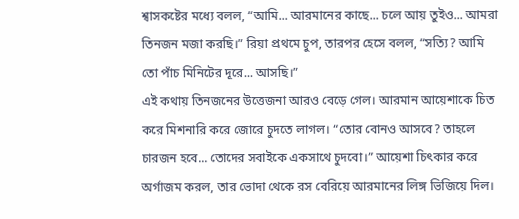শ্বাসকষ্টের মধ্যে বলল, “আমি... আরমানের কাছে... চলে আয় তুইও... আমরা তিনজন মজা করছি।” রিয়া প্রথমে চুপ, তারপর হেসে বলল, “সত্যি? আমি তো পাঁচ মিনিটের দূরে... আসছি।”
এই কথায় তিনজনের উত্তেজনা আরও বেড়ে গেল। আরমান আয়েশাকে চিত করে মিশনারি করে জোরে চুদতে লাগল। “তোর বোনও আসবে? তাহলে চারজন হবে... তোদের সবাইকে একসাথে চুদবো।” আয়েশা চিৎকার করে অর্গাজম করল, তার ভোদা থেকে রস বেরিয়ে আরমানের লিঙ্গ ভিজিয়ে দিল।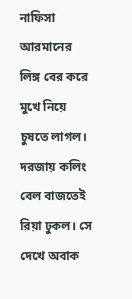নাফিসা আরমানের লিঙ্গ বের করে মুখে নিয়ে চুষতে লাগল।
দরজায় কলিং বেল বাজতেই রিয়া ঢুকল। সে দেখে অবাক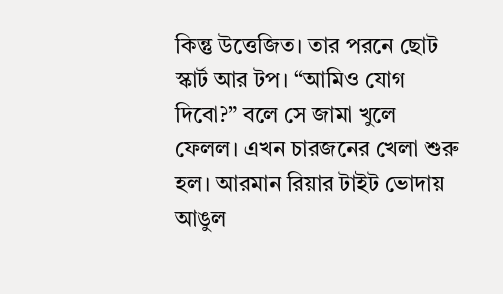কিন্তু উত্তেজিত। তার পরনে ছোট স্কার্ট আর টপ। “আমিও যোগ দিবো?” বলে সে জামা খুলে ফেলল। এখন চারজনের খেলা শুরু হল। আরমান রিয়ার টাইট ভোদায় আঙুল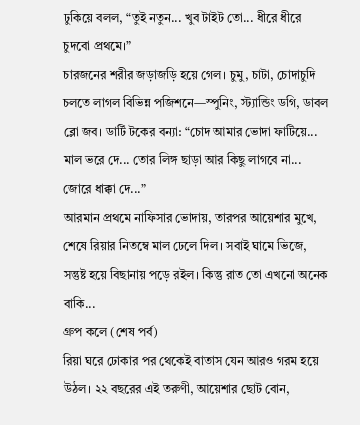ঢুকিয়ে বলল, “তুই নতুন... খুব টাইট তো... ধীরে ধীরে চুদবো প্রথমে।”
চারজনের শরীর জড়াজড়ি হয়ে গেল। চুমু, চাটা, চোদাচুদি চলতে লাগল বিভিন্ন পজিশনে—স্পুনিং, স্ট্যান্ডিং ডগি, ডাবল ব্লো জব। ডার্টি টকের বন্যা: “চোদ আমার ভোদা ফাটিয়ে... মাল ভরে দে... তোর লিঙ্গ ছাড়া আর কিছু লাগবে না... জোরে ধাক্কা দে...”
আরমান প্রথমে নাফিসার ভোদায়, তারপর আয়েশার মুখে, শেষে রিয়ার নিতম্বে মাল ঢেলে দিল। সবাই ঘামে ভিজে, সন্তুষ্ট হয়ে বিছানায় পড়ে রইল। কিন্তু রাত তো এখনো অনেক বাকি...
গ্ৰুপ কলে (শেষ পর্ব)
রিয়া ঘরে ঢোকার পর থেকেই বাতাস যেন আরও গরম হয়ে উঠল। ২২ বছরের এই তরুণী, আয়েশার ছোট বোন,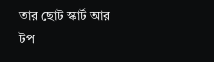তার ছোট স্কার্ট আর টপ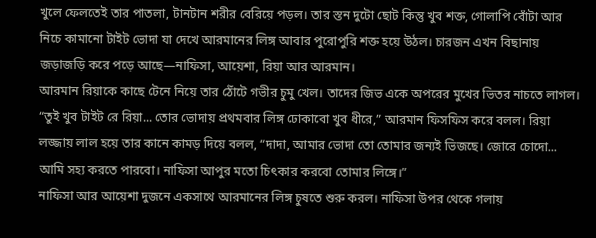খুলে ফেলতেই তার পাতলা, টানটান শরীর বেরিয়ে পড়ল। তার স্তন দুটো ছোট কিন্তু খুব শক্ত, গোলাপি বোঁটা আর নিচে কামানো টাইট ভোদা যা দেখে আরমানের লিঙ্গ আবার পুরোপুরি শক্ত হয়ে উঠল। চারজন এখন বিছানায় জড়াজড়ি করে পড়ে আছে—নাফিসা, আয়েশা, রিয়া আর আরমান।
আরমান রিয়াকে কাছে টেনে নিয়ে তার ঠোঁটে গভীর চুমু খেল। তাদের জিভ একে অপরের মুখের ভিতর নাচতে লাগল। “তুই খুব টাইট রে রিয়া... তোর ভোদায় প্রথমবার লিঙ্গ ঢোকাবো খুব ধীরে,” আরমান ফিসফিস করে বলল। রিয়া লজ্জায় লাল হয়ে তার কানে কামড় দিয়ে বলল, “দাদা, আমার ভোদা তো তোমার জন্যই ভিজছে। জোরে চোদো... আমি সহ্য করতে পারবো। নাফিসা আপুর মতো চিৎকার করবো তোমার লিঙ্গে।”
নাফিসা আর আয়েশা দুজনে একসাথে আরমানের লিঙ্গ চুষতে শুরু করল। নাফিসা উপর থেকে গলায়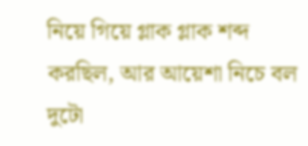নিয়ে গিয়ে গ্লাক গ্লাক শব্দ করছিল, আর আয়েশা নিচে বল দুটো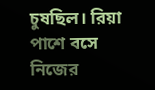চুষছিল। রিয়া পাশে বসে নিজের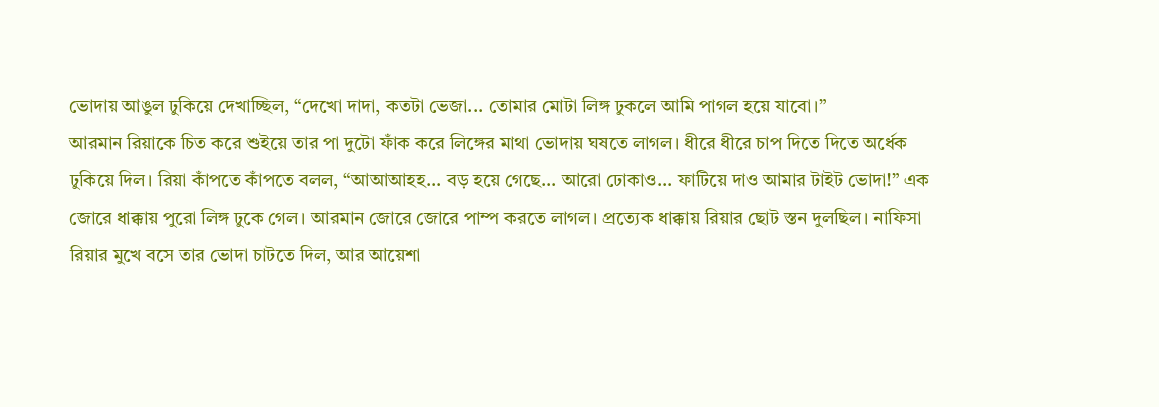ভোদায় আঙুল ঢুকিয়ে দেখাচ্ছিল, “দেখো দাদা, কতটা ভেজা... তোমার মোটা লিঙ্গ ঢুকলে আমি পাগল হয়ে যাবো।”
আরমান রিয়াকে চিত করে শুইয়ে তার পা দুটো ফাঁক করে লিঙ্গের মাথা ভোদায় ঘষতে লাগল। ধীরে ধীরে চাপ দিতে দিতে অর্ধেক ঢুকিয়ে দিল। রিয়া কাঁপতে কাঁপতে বলল, “আআআহহ... বড় হয়ে গেছে... আরো ঢোকাও... ফাটিয়ে দাও আমার টাইট ভোদা!” এক জোরে ধাক্কায় পুরো লিঙ্গ ঢুকে গেল। আরমান জোরে জোরে পাম্প করতে লাগল। প্রত্যেক ধাক্কায় রিয়ার ছোট স্তন দুলছিল। নাফিসা রিয়ার মুখে বসে তার ভোদা চাটতে দিল, আর আয়েশা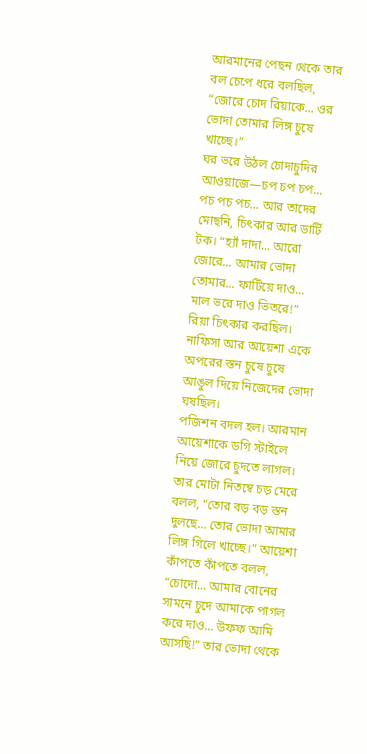আরমানের পেছন থেকে তার বল চেপে ধরে বলছিল, “জোরে চোদ রিয়াকে... ওর ভোদা তোমার লিঙ্গ চুষে খাচ্ছে।”
ঘর ভরে উঠল চোদাচুদির আওয়াজে—চপ চপ চপ... পচ পচ পচ... আর তাদের মোছনি, চিৎকার আর ডার্টি টক। “হ্যাঁ দাদা... আরো জোরে... আমার ভোদা তোমার... ফাটিয়ে দাও... মাল ভরে দাও ভিতরে!” রিয়া চিৎকার করছিল। নাফিসা আর আয়েশা একে অপরের স্তন চুষে চুষে আঙুল দিয়ে নিজেদের ভোদা ঘষছিল।
পজিশন বদল হল। আরমান আয়েশাকে ডগি স্টাইলে নিয়ে জোরে চুদতে লাগল। তার মোটা নিতম্বে চড় মেরে বলল, “তোর বড় বড় স্তন দুলছে... তোর ভোদা আমার লিঙ্গ গিলে খাচ্ছে।” আয়েশা কাঁপতে কাঁপতে বলল, “চোদো... আমার বোনের সামনে চুদে আমাকে পাগল করে দাও... উফফ আমি আসছি!” তার ভোদা থেকে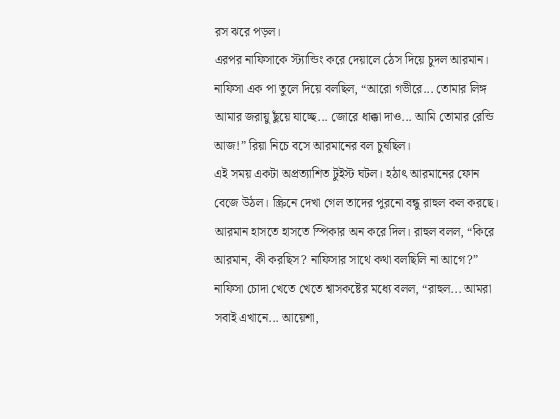রস ঝরে পড়ল।
এরপর নাফিসাকে স্ট্যান্ডিং করে দেয়ালে ঠেস দিয়ে চুদল আরমান। নাফিসা এক পা তুলে দিয়ে বলছিল, “আরো গভীরে... তোমার লিঙ্গ আমার জরায়ু ছুঁয়ে যাচ্ছে... জোরে ধাক্কা দাও... আমি তোমার রেন্ডি আজ!” রিয়া নিচে বসে আরমানের বল চুষছিল।
এই সময় একটা অপ্রত্যাশিত টুইস্ট ঘটল। হঠাৎ আরমানের ফোন বেজে উঠল। স্ক্রিনে দেখা গেল তাদের পুরনো বন্ধু রাহুল কল করছে। আরমান হাসতে হাসতে স্পিকার অন করে দিল। রাহুল বলল, “কিরে আরমান, কী করছিস? নাফিসার সাথে কথা বলছিলি না আগে?” নাফিসা চোদা খেতে খেতে শ্বাসকষ্টের মধ্যে বলল, “রাহুল... আমরা সবাই এখানে... আয়েশা,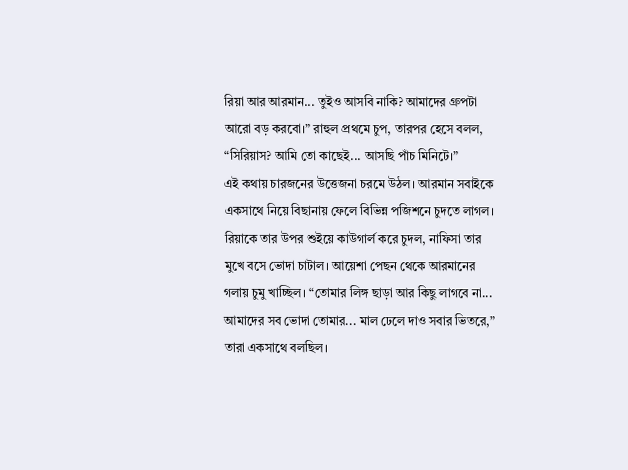রিয়া আর আরমান... তুইও আসবি নাকি? আমাদের গ্রুপটা আরো বড় করবো।” রাহুল প্রথমে চুপ, তারপর হেসে বলল, “সিরিয়াস? আমি তো কাছেই... আসছি পাঁচ মিনিটে।”
এই কথায় চারজনের উত্তেজনা চরমে উঠল। আরমান সবাইকে একসাথে নিয়ে বিছানায় ফেলে বিভিন্ন পজিশনে চুদতে লাগল। রিয়াকে তার উপর শুইয়ে কাউগার্ল করে চুদল, নাফিসা তার মুখে বসে ভোদা চাটাল। আয়েশা পেছন থেকে আরমানের গলায় চুমু খাচ্ছিল। “তোমার লিঙ্গ ছাড়া আর কিছু লাগবে না... আমাদের সব ভোদা তোমার... মাল ঢেলে দাও সবার ভিতরে,” তারা একসাথে বলছিল।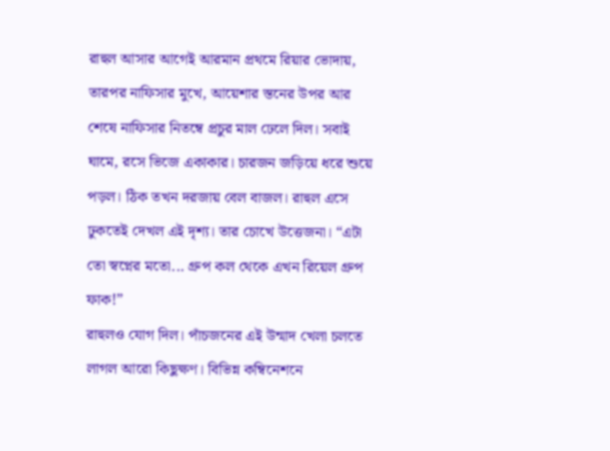রাহুল আসার আগেই আরমান প্রথমে রিয়ার ভোদায়, তারপর নাফিসার মুখে, আয়েশার স্তনের উপর আর শেষে নাফিসার নিতম্বে প্রচুর মাল ঢেলে দিল। সবাই ঘামে, রসে ভিজে একাকার। চারজন জড়িয়ে ধরে শুয়ে পড়ল। ঠিক তখন দরজায় বেল বাজল। রাহুল এসে ঢুকতেই দেখল এই দৃশ্য। তার চোখে উত্তেজনা। “এটা তো স্বপ্নের মতো... গ্রুপ কল থেকে এখন রিয়েল গ্রুপ ফাক!”
রাহুলও যোগ দিল। পাঁচজনের এই উন্মাদ খেলা চলতে লাগল আরো কিছুক্ষণ। বিভিন্ন কম্বিনেশনে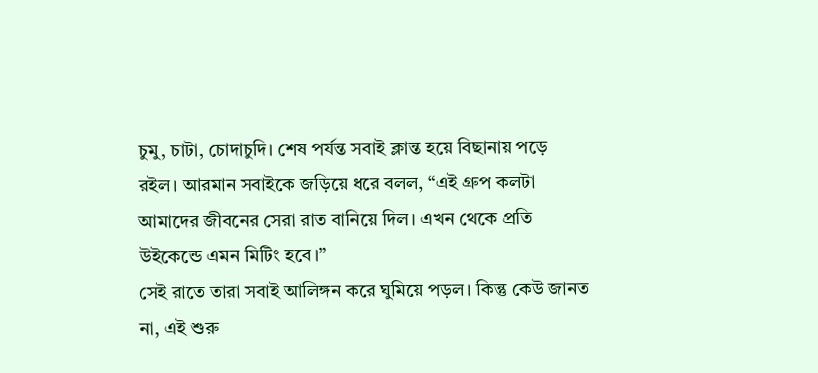চুমু, চাটা, চোদাচুদি। শেষ পর্যন্ত সবাই ক্লান্ত হয়ে বিছানায় পড়ে রইল। আরমান সবাইকে জড়িয়ে ধরে বলল, “এই গ্রুপ কলটা আমাদের জীবনের সেরা রাত বানিয়ে দিল। এখন থেকে প্রতি উইকেন্ডে এমন মিটিং হবে।”
সেই রাতে তারা সবাই আলিঙ্গন করে ঘুমিয়ে পড়ল। কিন্তু কেউ জানত না, এই শুরু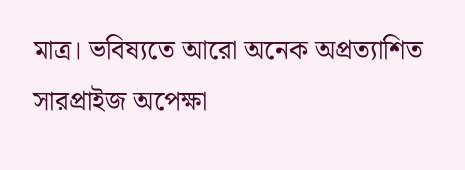মাত্র। ভবিষ্যতে আরো অনেক অপ্রত্যাশিত সারপ্রাইজ অপেক্ষা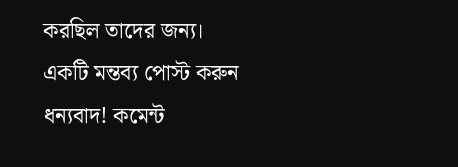করছিল তাদের জন্য।
একটি মন্তব্য পোস্ট করুন
ধন্যবাদ! কমেন্ট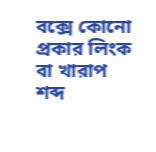বক্সে কোনো প্রকার লিংক বা খারাপ শব্দ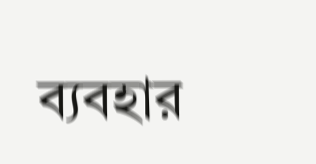ব্যবহার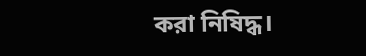করা নিষিদ্ধ।